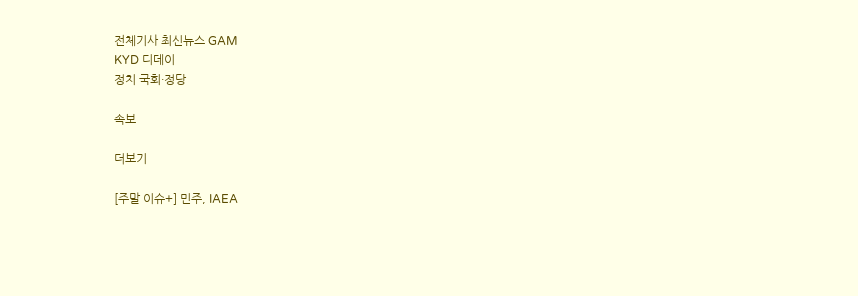전체기사 최신뉴스 GAM
KYD 디데이
정치 국회·정당

속보

더보기

[주말 이슈+] 민주, IAEA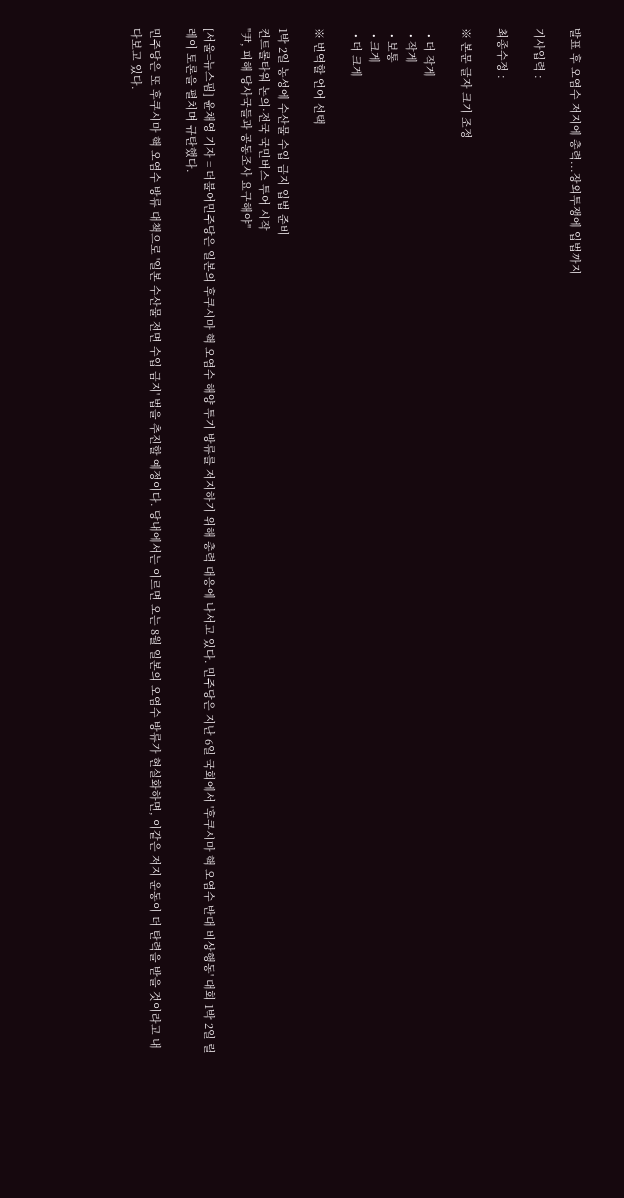발표 후 오염수 저지에 총력...장외투쟁에 입법까지

기사입력 :

최종수정 :

※ 본문 글자 크기 조정

  • 더 작게
  • 작게
  • 보통
  • 크게
  • 더 크게

※ 번역할 언어 선택

1박 2일 농성에 수산물 수입 금지 입법 준비
컨트롤타워 논의·전국 국민버스 투어 시작
"尹, 피해 당사국들과 공동조사 요구해야"

[서울=뉴스핌] 윤채영 기자 = 더불어민주당은 일본의 후쿠시마 핵 오염수 해양 투기 방류를 저지하기 위해 총력 대응에 나서고 있다. 민주당은 지난 6일 국회에서 '후쿠시마 핵 오염수 반대 비상행동' 대회 1박 2일 릴레이 토론을 펼치며 규탄했다.

민주당은 또 후쿠시마 핵 오염수 방류 대책으로 '일본 수산물 전면 수입 금지' 법을 추진할 예정이다. 당내에서는 이르면 오는 8월 일본의 오염수 방류가 현실화하면, 이같은 저지 운동이 더 탄력을 받을 것이라고 내다보고 있다.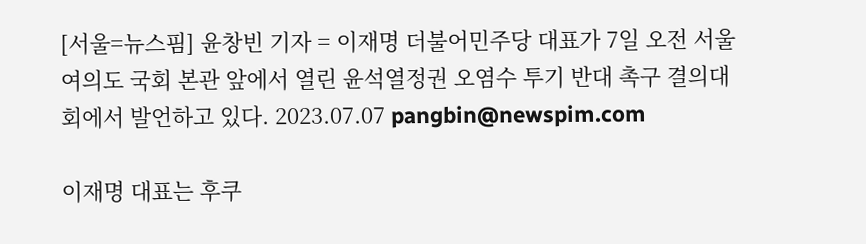[서울=뉴스핌] 윤창빈 기자 = 이재명 더불어민주당 대표가 7일 오전 서울 여의도 국회 본관 앞에서 열린 윤석열정권 오염수 투기 반대 촉구 결의대회에서 발언하고 있다. 2023.07.07 pangbin@newspim.com

이재명 대표는 후쿠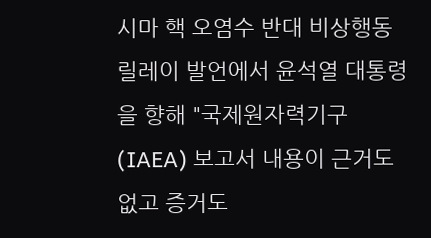시마 핵 오염수 반대 비상행동 릴레이 발언에서 윤석열 대통령을 향해 "국제원자력기구(IAEA) 보고서 내용이 근거도 없고 증거도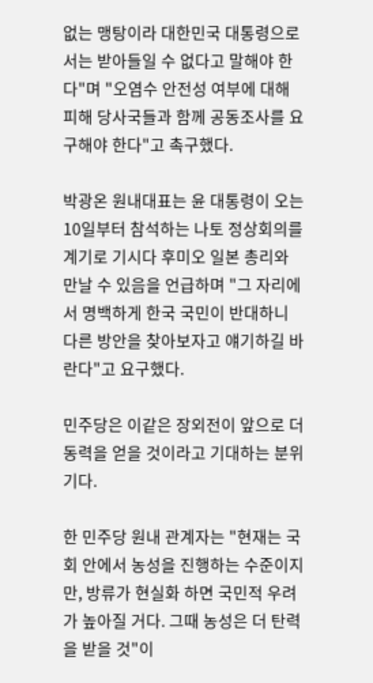없는 맹탕이라 대한민국 대통령으로서는 받아들일 수 없다고 말해야 한다"며 "오염수 안전성 여부에 대해 피해 당사국들과 함께 공동조사를 요구해야 한다"고 촉구했다.

박광온 원내대표는 윤 대통령이 오는 10일부터 참석하는 나토 정상회의를 계기로 기시다 후미오 일본 총리와 만날 수 있음을 언급하며 "그 자리에서 명백하게 한국 국민이 반대하니 다른 방안을 찾아보자고 얘기하길 바란다"고 요구했다.

민주당은 이같은 장외전이 앞으로 더 동력을 얻을 것이라고 기대하는 분위기다.

한 민주당 원내 관계자는 "현재는 국회 안에서 농성을 진행하는 수준이지만, 방류가 현실화 하면 국민적 우려가 높아질 거다. 그때 농성은 더 탄력을 받을 것"이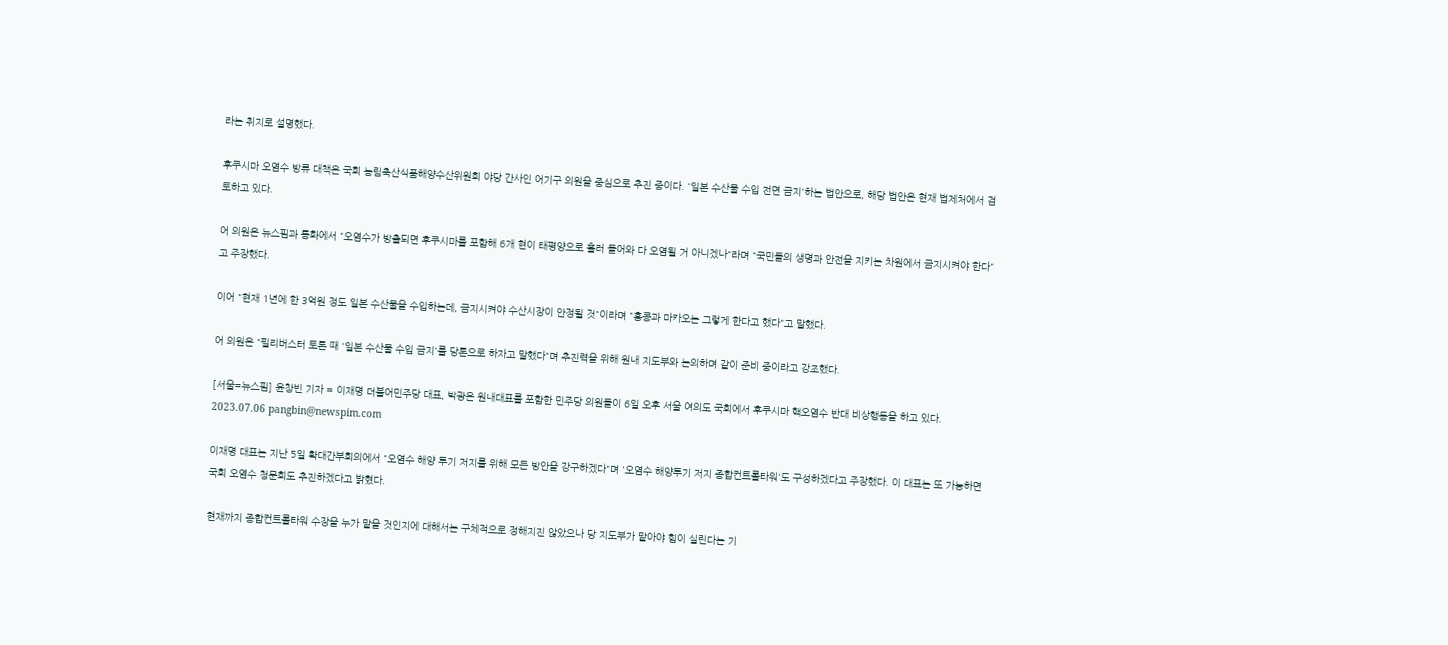라는 취지로 설명했다.

후쿠시마 오염수 방류 대책은 국회 농림축산식품해양수산위원회 야당 간사인 어기구 의원을 중심으로 추진 중이다. '일본 수산물 수입 전면 금지'하는 법안으로, 해당 법안은 현재 법제처에서 검토하고 있다.

어 의원은 뉴스핌과 통화에서 "오염수가 방출되면 후쿠시마를 포함해 6개 현이 태평양으로 흘러 들어와 다 오염될 거 아니겠나"라며 "국민들의 생명과 안전을 지키는 차원에서 금지시켜야 한다"고 주장했다.

이어 "현재 1년에 한 3억원 정도 일본 수산물을 수입하는데, 금지시켜야 수산시장이 안정될 것"이라며 "홍콩과 마카오는 그렇게 한다고 했다"고 말했다.

어 의원은 "필리버스터 토론 때 '일본 수산물 수입 금지'를 당론으로 하자고 말했다"며 추진력을 위해 원내 지도부와 논의하며 같이 준비 중이라고 강조했다.

[서울=뉴스핌] 윤창빈 기자 = 이재명 더불어민주당 대표, 박광온 원내대표를 포함한 민주당 의원들이 6일 오후 서울 여의도 국회에서 후쿠시마 핵오염수 반대 비상행동을 하고 있다. 2023.07.06 pangbin@newspim.com

이재명 대표는 지난 5일 확대간부회의에서 "오염수 해양 투기 저지를 위해 모든 방안을 강구하겠다"며 '오염수 해양투기 저지 종합컨트롤타워'도 구성하겠다고 주장했다. 이 대표는 또 가능하면 국회 오염수 청문회도 추진하겠다고 밝혔다.

현재까지 종합컨트롤타워 수장을 누가 맡을 것인지에 대해서는 구체적으로 정해지진 않았으나 당 지도부가 맡아야 힘이 실린다는 기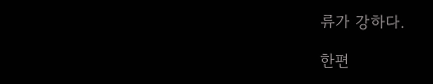류가 강하다.

한편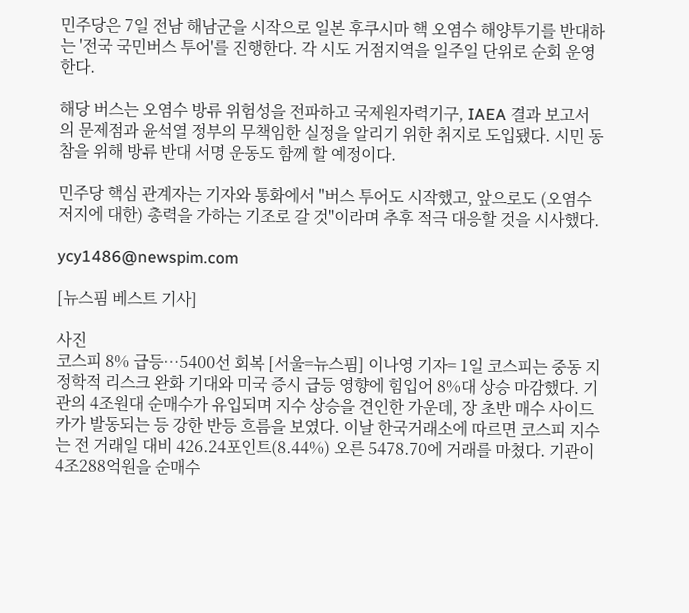민주당은 7일 전남 해남군을 시작으로 일본 후쿠시마 핵 오염수 해양투기를 반대하는 '전국 국민버스 투어'를 진행한다. 각 시도 거점지역을 일주일 단위로 순회 운영한다.

해당 버스는 오염수 방류 위험성을 전파하고 국제원자력기구, IAEA 결과 보고서의 문제점과 윤석열 정부의 무책임한 실정을 알리기 위한 취지로 도입됐다. 시민 동참을 위해 방류 반대 서명 운동도 함께 할 예정이다.

민주당 핵심 관계자는 기자와 통화에서 "버스 투어도 시작했고, 앞으로도 (오염수 저지에 대한) 총력을 가하는 기조로 갈 것"이라며 추후 적극 대응할 것을 시사했다.

ycy1486@newspim.com

[뉴스핌 베스트 기사]

사진
코스피 8% 급등…5400선 회복 [서울=뉴스핌] 이나영 기자= 1일 코스피는 중동 지정학적 리스크 완화 기대와 미국 증시 급등 영향에 힘입어 8%대 상승 마감했다. 기관의 4조원대 순매수가 유입되며 지수 상승을 견인한 가운데, 장 초반 매수 사이드카가 발동되는 등 강한 반등 흐름을 보였다. 이날 한국거래소에 따르면 코스피 지수는 전 거래일 대비 426.24포인트(8.44%) 오른 5478.70에 거래를 마쳤다. 기관이 4조288억원을 순매수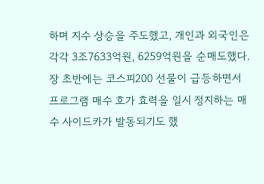하며 지수 상승을 주도했고, 개인과 외국인은 각각 3조7633억원, 6259억원을 순매도했다. 장 초반에는 코스피200 선물이 급등하면서 프로그램 매수 호가 효력을 일시 정지하는 매수 사이드카가 발동되기도 했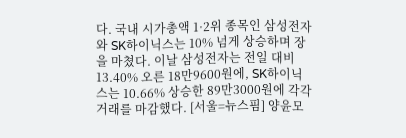다. 국내 시가총액 1·2위 종목인 삼성전자와 SK하이닉스는 10% 넘게 상승하며 장을 마쳤다. 이날 삼성전자는 전일 대비 13.40% 오른 18만9600원에, SK하이닉스는 10.66% 상승한 89만3000원에 각각 거래를 마감했다. [서울=뉴스핌] 양윤모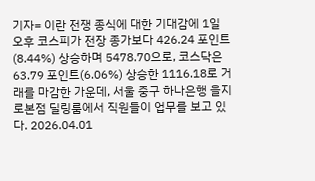기자= 이란 전쟁 종식에 대한 기대감에 1일 오후 코스피가 전장 종가보다 426.24 포인트(8.44%) 상승하며 5478.70으로, 코스닥은 63.79 포인트(6.06%) 상승한 1116.18로 거래를 마감한 가운데, 서울 중구 하나은행 을지로본점 딜링룸에서 직원들이 업무를 보고 있다. 2026.04.01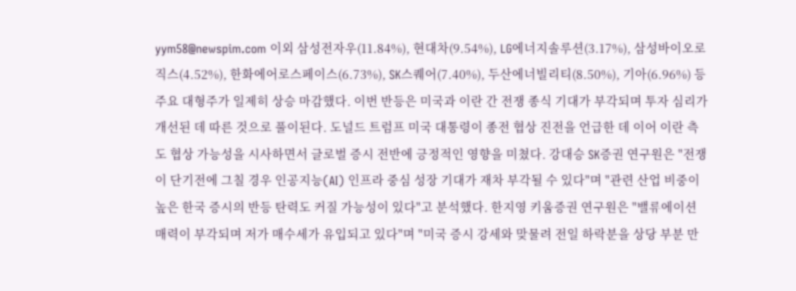yym58@newspim.com 이외 삼성전자우(11.84%), 현대차(9.54%), LG에너지솔루션(3.17%), 삼성바이오로직스(4.52%), 한화에어로스페이스(6.73%), SK스퀘어(7.40%), 두산에너빌리티(8.50%), 기아(6.96%) 등 주요 대형주가 일제히 상승 마감했다. 이번 반등은 미국과 이란 간 전쟁 종식 기대가 부각되며 투자 심리가 개선된 데 따른 것으로 풀이된다. 도널드 트럼프 미국 대통령이 종전 협상 진전을 언급한 데 이어 이란 측도 협상 가능성을 시사하면서 글로벌 증시 전반에 긍정적인 영향을 미쳤다. 강대승 SK증권 연구원은 "전쟁이 단기전에 그칠 경우 인공지능(AI) 인프라 중심 성장 기대가 재차 부각될 수 있다"며 "관련 산업 비중이 높은 한국 증시의 반등 탄력도 커질 가능성이 있다"고 분석했다. 한지영 키움증권 연구원은 "밸류에이션 매력이 부각되며 저가 매수세가 유입되고 있다"며 "미국 증시 강세와 맞물려 전일 하락분을 상당 부분 만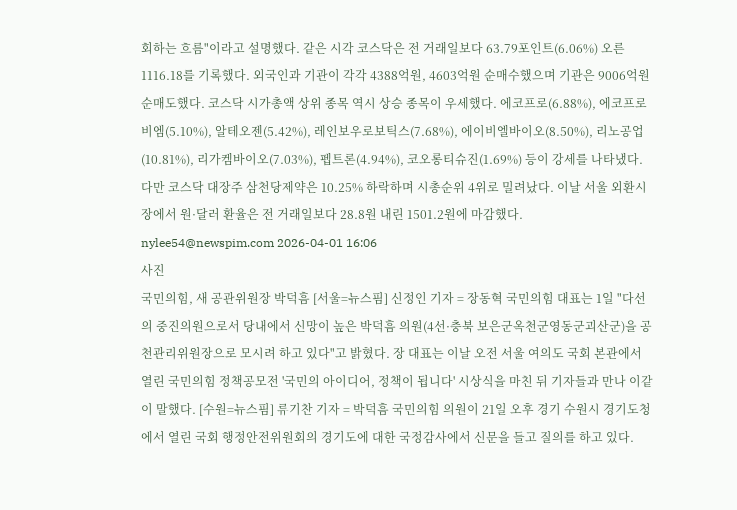회하는 흐름"이라고 설명했다. 같은 시각 코스닥은 전 거래일보다 63.79포인트(6.06%) 오른 1116.18를 기록했다. 외국인과 기관이 각각 4388억원, 4603억원 순매수했으며 기관은 9006억원 순매도했다. 코스닥 시가총액 상위 종목 역시 상승 종목이 우세했다. 에코프로(6.88%), 에코프로비엠(5.10%), 알테오젠(5.42%), 레인보우로보틱스(7.68%), 에이비엘바이오(8.50%), 리노공업(10.81%), 리가켐바이오(7.03%), 펩트론(4.94%), 코오롱티슈진(1.69%) 등이 강세를 나타냈다. 다만 코스닥 대장주 삼천당제약은 10.25% 하락하며 시총순위 4위로 밀려났다. 이날 서울 외환시장에서 원·달러 환율은 전 거래일보다 28.8원 내린 1501.2원에 마감했다. nylee54@newspim.com 2026-04-01 16:06
사진
국민의힘, 새 공관위원장 박덕흠 [서울=뉴스핌] 신정인 기자 = 장동혁 국민의힘 대표는 1일 "다선의 중진의원으로서 당내에서 신망이 높은 박덕흠 의원(4선·충북 보은군옥천군영동군괴산군)을 공천관리위원장으로 모시려 하고 있다"고 밝혔다. 장 대표는 이날 오전 서울 여의도 국회 본관에서 열린 국민의힘 정책공모전 '국민의 아이디어, 정책이 됩니다' 시상식을 마친 뒤 기자들과 만나 이같이 말했다. [수원=뉴스핌] 류기찬 기자 = 박덕흠 국민의힘 의원이 21일 오후 경기 수원시 경기도청에서 열린 국회 행정안전위원회의 경기도에 대한 국정감사에서 신문을 들고 질의를 하고 있다.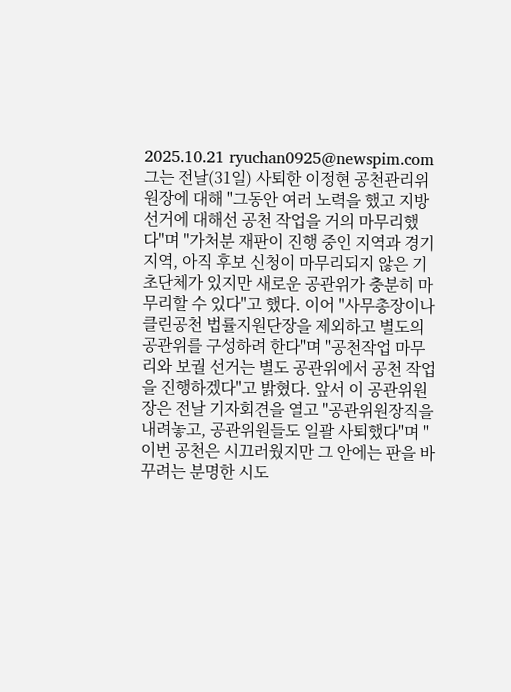2025.10.21 ryuchan0925@newspim.com 그는 전날(31일) 사퇴한 이정현 공천관리위원장에 대해 "그동안 여러 노력을 했고 지방선거에 대해선 공천 작업을 거의 마무리했다"며 "가처분 재판이 진행 중인 지역과 경기 지역, 아직 후보 신청이 마무리되지 않은 기초단체가 있지만 새로운 공관위가 충분히 마무리할 수 있다"고 했다. 이어 "사무총장이나 클린공천 법률지원단장을 제외하고 별도의 공관위를 구성하려 한다"며 "공천작업 마무리와 보궐 선거는 별도 공관위에서 공천 작업을 진행하겠다"고 밝혔다. 앞서 이 공관위원장은 전날 기자회견을 열고 "공관위원장직을 내려놓고, 공관위원들도 일괄 사퇴했다"며 "이번 공천은 시끄러웠지만 그 안에는 판을 바꾸려는 분명한 시도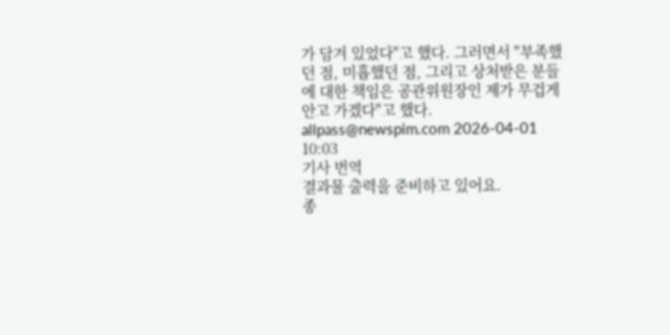가 담겨 있었다"고 했다. 그러면서 "부족했던 점, 미흡했던 점, 그리고 상처받은 분들에 대한 책임은 공관위원장인 제가 무겁게 안고 가겠다"고 했다. allpass@newspim.com 2026-04-01 10:03
기사 번역
결과물 출력을 준비하고 있어요.
종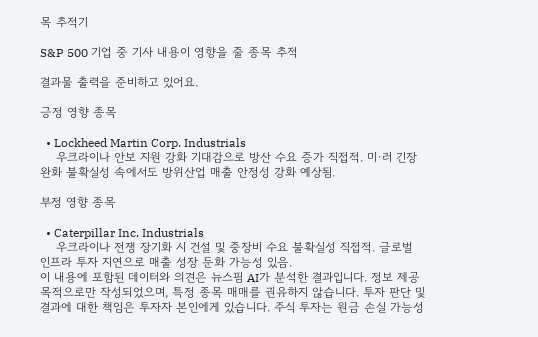목 추적기

S&P 500 기업 중 기사 내용이 영향을 줄 종목 추적

결과물 출력을 준비하고 있어요.

긍정 영향 종목

  • Lockheed Martin Corp. Industrials
    우크라이나 안보 지원 강화 기대감으로 방산 수요 증가 직접적. 미·러 긴장 완화 불확실성 속에서도 방위산업 매출 안정성 강화 예상됨.

부정 영향 종목

  • Caterpillar Inc. Industrials
    우크라이나 전쟁 장기화 시 건설 및 중장비 수요 불확실성 직접적. 글로벌 인프라 투자 지연으로 매출 성장 둔화 가능성 있음.
이 내용에 포함된 데이터와 의견은 뉴스핌 AI가 분석한 결과입니다. 정보 제공 목적으로만 작성되었으며, 특정 종목 매매를 권유하지 않습니다. 투자 판단 및 결과에 대한 책임은 투자자 본인에게 있습니다. 주식 투자는 원금 손실 가능성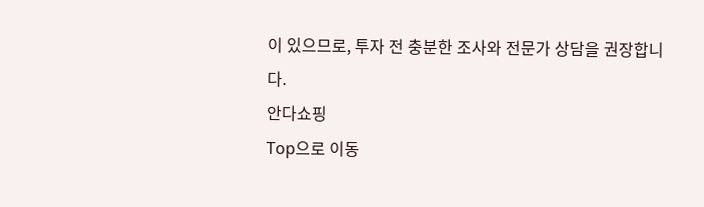이 있으므로, 투자 전 충분한 조사와 전문가 상담을 권장합니다.
안다쇼핑
Top으로 이동